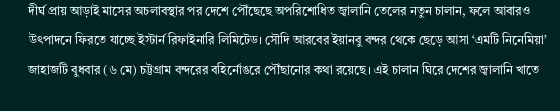দীর্ঘ প্রায় আড়াই মাসের অচলাবস্থার পর দেশে পৌঁছেছে অপরিশোধিত জ্বালানি তেলের নতুন চালান, ফলে আবারও উৎপাদনে ফিরতে যাচ্ছে ইস্টার্ন রিফাইনারি লিমিটেড। সৌদি আরবের ইয়ানবু বন্দর থেকে ছেড়ে আসা ‘এমটি নিনেমিয়া’ জাহাজটি বুধবার (৬ মে) চট্টগ্রাম বন্দরের বহির্নোঙরে পৌঁছানোর কথা রয়েছে। এই চালান ঘিরে দেশের জ্বালানি খাতে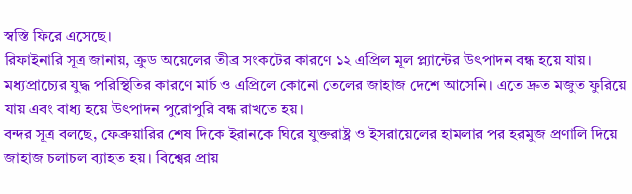স্বস্তি ফিরে এসেছে।
রিফাইনারি সূত্র জানায়, ক্রুড অয়েলের তীব্র সংকটের কারণে ১২ এপ্রিল মূল প্ল্যান্টের উৎপাদন বন্ধ হয়ে যায়। মধ্যপ্রাচ্যের যুদ্ধ পরিস্থিতির কারণে মার্চ ও এপ্রিলে কোনো তেলের জাহাজ দেশে আসেনি। এতে দ্রুত মজুত ফুরিয়ে যায় এবং বাধ্য হয়ে উৎপাদন পুরোপুরি বন্ধ রাখতে হয়।
বন্দর সূত্র বলছে, ফেব্রুয়ারির শেষ দিকে ইরানকে ঘিরে যুক্তরাষ্ট্র ও ইসরায়েলের হামলার পর হরমুজ প্রণালি দিয়ে জাহাজ চলাচল ব্যাহত হয়। বিশ্বের প্রায়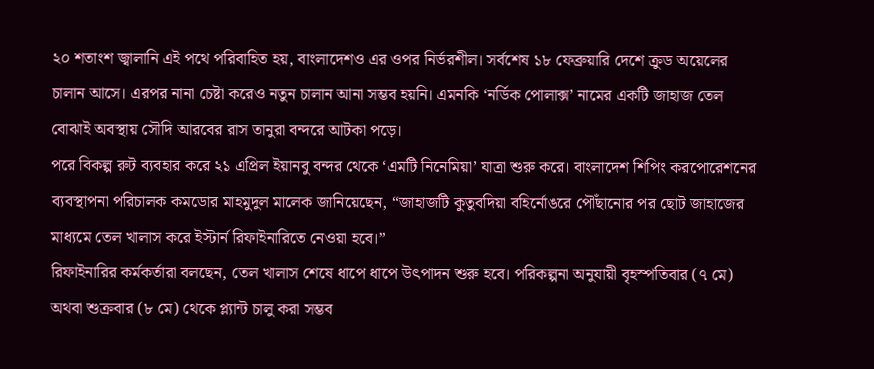২০ শতাংশ জ্বালানি এই পথে পরিবাহিত হয়, বাংলাদেশও এর ওপর নির্ভরশীল। সর্বশেষ ১৮ ফেব্রুয়ারি দেশে ক্রুড অয়েলের চালান আসে। এরপর নানা চেষ্টা করেও নতুন চালান আনা সম্ভব হয়নি। এমনকি ‘নর্ডিক পোলাক্স’ নামের একটি জাহাজ তেল বোঝাই অবস্থায় সৌদি আরবের রাস তানুরা বন্দরে আটকা পড়ে।
পরে বিকল্প রুট ব্যবহার করে ২১ এপ্রিল ইয়ানবু বন্দর থেকে ‘এমটি নিনেমিয়া’ যাত্রা শুরু করে। বাংলাদেশ শিপিং করপোরেশনের ব্যবস্থাপনা পরিচালক কমডোর মাহমুদুল মালেক জানিয়েছেন, “জাহাজটি কুতুবদিয়া বহির্নোঙরে পৌঁছানোর পর ছোট জাহাজের মাধ্যমে তেল খালাস করে ইস্টার্ন রিফাইনারিতে নেওয়া হবে।”
রিফাইনারির কর্মকর্তারা বলছেন, তেল খালাস শেষে ধাপে ধাপে উৎপাদন শুরু হবে। পরিকল্পনা অনুযায়ী বৃহস্পতিবার (৭ মে) অথবা শুক্রবার (৮ মে) থেকে প্ল্যান্ট চালু করা সম্ভব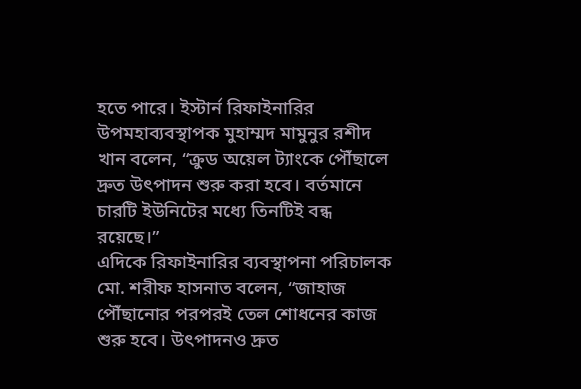হতে পারে। ইস্টার্ন রিফাইনারির উপমহাব্যবস্থাপক মুহাম্মদ মামুনুর রশীদ খান বলেন, “ক্রুড অয়েল ট্যাংকে পৌঁছালে দ্রুত উৎপাদন শুরু করা হবে। বর্তমানে চারটি ইউনিটের মধ্যে তিনটিই বন্ধ রয়েছে।”
এদিকে রিফাইনারির ব্যবস্থাপনা পরিচালক মো. শরীফ হাসনাত বলেন, “জাহাজ পৌঁছানোর পরপরই তেল শোধনের কাজ শুরু হবে। উৎপাদনও দ্রুত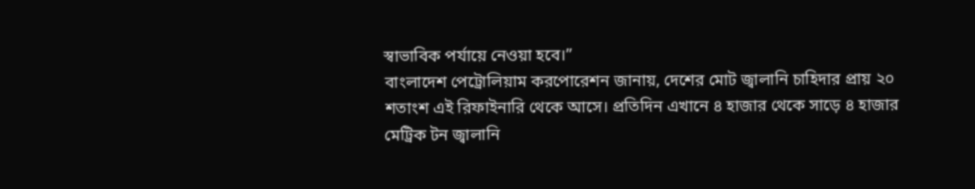স্বাভাবিক পর্যায়ে নেওয়া হবে।”
বাংলাদেশ পেট্রোলিয়াম করপোরেশন জানায়, দেশের মোট জ্বালানি চাহিদার প্রায় ২০ শতাংশ এই রিফাইনারি থেকে আসে। প্রতিদিন এখানে ৪ হাজার থেকে সাড়ে ৪ হাজার মেট্রিক টন জ্বালানি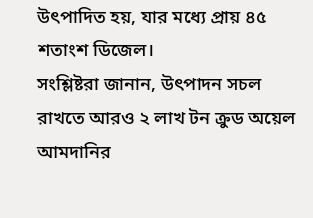উৎপাদিত হয়, যার মধ্যে প্রায় ৪৫ শতাংশ ডিজেল।
সংশ্লিষ্টরা জানান, উৎপাদন সচল রাখতে আরও ২ লাখ টন ক্রুড অয়েল আমদানির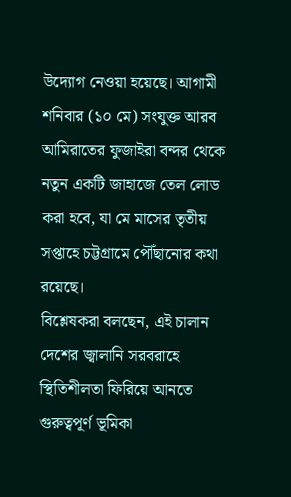উদ্যোগ নেওয়া হয়েছে। আগামী শনিবার (১০ মে) সংযুক্ত আরব আমিরাতের ফুজাইরা বন্দর থেকে নতুন একটি জাহাজে তেল লোড করা হবে, যা মে মাসের তৃতীয় সপ্তাহে চট্টগ্রামে পৌঁছানোর কথা রয়েছে।
বিশ্লেষকরা বলছেন, এই চালান দেশের জ্বালানি সরবরাহে স্থিতিশীলতা ফিরিয়ে আনতে গুরুত্বপূর্ণ ভূমিকা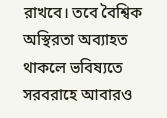রাখবে। তবে বৈশ্বিক অস্থিরতা অব্যাহত থাকলে ভবিষ্যতে সরবরাহে আবারও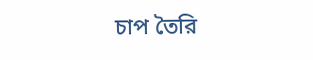চাপ তৈরি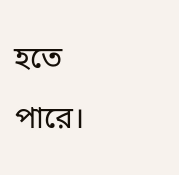হতে পারে।